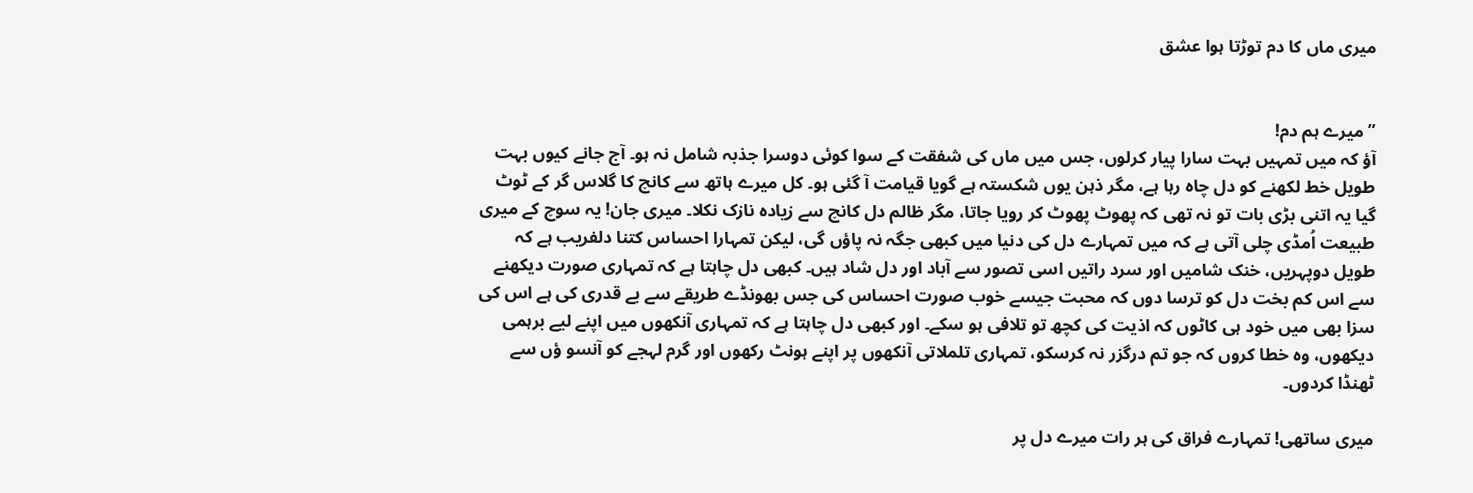میری ماں کا دم توڑتا ہوا عشق


”میرے ہم دم!
آؤ کہ میں تمہیں بہت سارا پیار کرلوں، جس میں ماں کی شفقت کے سوا کوئی دوسرا جذبہ شامل نہ ہو۔ آج جانے کیوں بہت طویل خط لکھنے کو دل چاہ رہا ہے، مگر ذہن یوں شکستہ ہے گویا قیامت آ گئی ہو۔ کل میرے ہاتھ سے کانچ کا گلاس گر کے ٹوٹ گیا یہ اتنی بڑی بات تو نہ تھی کہ پھوٹ پھوٹ کر رویا جاتا، مگر ظالم دل کانچ سے زیادہ نازک نکلا۔ میری جان! یہ سوچ کے میری طبیعت اُمڈی چلی آتی ہے کہ میں تمہارے دل کی دنیا میں کبھی جگہ نہ پاؤں گی، لیکن تمہارا احساس کتنا دلفریب ہے کہ طویل دوپہریں، خنک شامیں اور سرد راتیں اسی تصور سے آباد اور دل شاد ہیں۔ کبھی دل چاہتا ہے کہ تمہاری صورت دیکھنے سے اس کم بخت دل کو ترسا دوں کہ محبت جیسے خوب صورت احساس کی جس بھونڈے طریقے سے بے قدری کی ہے اس کی سزا بھی میں خود ہی کاٹوں کہ اذیت کی کچھ تو تلافی ہو سکے۔ اور کبھی دل چاہتا ہے کہ تمہاری آنکھوں میں اپنے لیے برہمی دیکھوں، وہ خطا کروں کہ جو تم درگزر نہ کرسکو، تمہاری تلملاتی آنکھوں پر اپنے ہونٹ رکھوں اور گرم لہجے کو آنسو ؤں سے ٹھنڈا کردوں۔

میری ساتھی! تمہارے فراق کی ہر رات میرے دل پر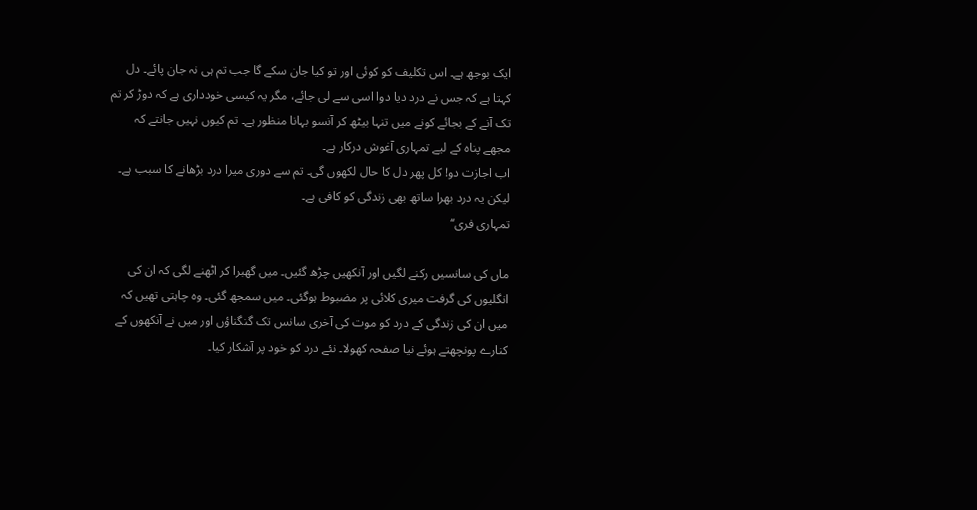ایک بوجھ ہے۔ اس تکلیف کو کوئی اور تو کیا جان سکے گا جب تم ہی نہ جان پائے۔ دل کہتا ہے کہ جس نے درد دیا دوا اسی سے لی جائے، مگر یہ کیسی خودداری ہے کہ دوڑ کر تم تک آنے کے بجائے کونے میں تنہا بیٹھ کر آنسو بہانا منظور ہے۔ تم کیوں نہیں جانتے کہ مجھے پناہ کے لیے تمہاری آغوش درکار ہے۔
اب اجازت دو! کل پھر دل کا حال لکھوں گی۔ تم سے دوری میرا درد بڑھانے کا سبب ہے۔ لیکن یہ درد بھرا ساتھ بھی زندگی کو کافی ہے۔
تمہاری فری‘‘

ماں کی سانسیں رکنے لگیں اور آنکھیں چڑھ گئیں۔ میں گھبرا کر اٹھنے لگی کہ ان کی انگلیوں کی گرفت میری کلائی پر مضبوط ہوگئی۔ میں سمجھ گئی۔ وہ چاہتی تھیں کہ میں ان کی زندگی کے درد کو موت کی آخری سانس تک گنگناؤں اور میں نے آنکھوں کے کنارے پونچھتے ہوئے نیا صفحہ کھولا۔ نئے درد کو خود پر آشکار کیا۔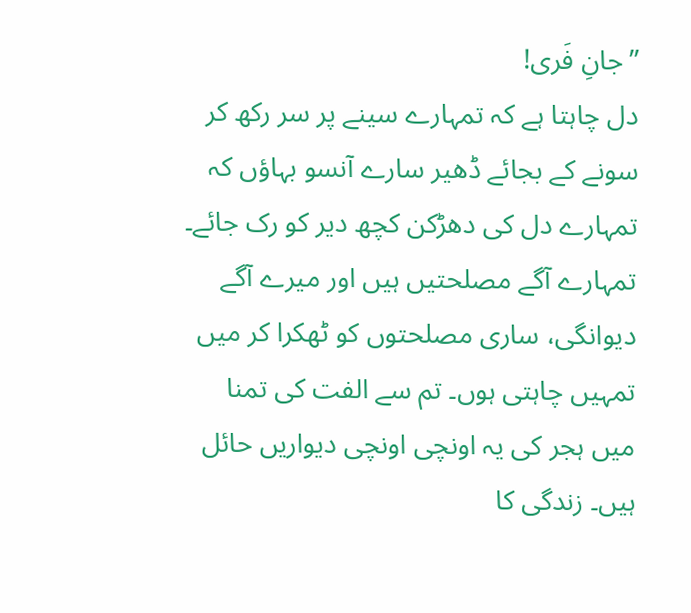”جانِ فَری!
دل چاہتا ہے کہ تمہارے سینے پر سر رکھ کر سونے کے بجائے ڈھیر سارے آنسو بہاؤں کہ تمہارے دل کی دھڑکن کچھ دیر کو رک جائے۔ تمہارے آگے مصلحتیں ہیں اور میرے آگے دیوانگی، ساری مصلحتوں کو ٹھکرا کر میں تمہیں چاہتی ہوں۔ تم سے الفت کی تمنا میں ہجر کی یہ اونچی اونچی دیواریں حائل ہیں۔ زندگی کا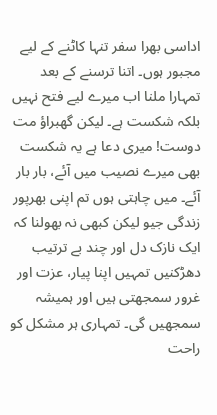اداسی بھرا سفر تنہا کاٹنے کے لیے مجبور ہوں۔ اتنا ترسنے کے بعد تمہارا ملنا اب میرے لیے فتح نہیں بلکہ شکست ہے۔ لیکن گھبراؤ مت دوست! میری دعا ہے یہ شکست بھی میرے نصیب میں آئے، بار بار آئے۔ میں چاہتی ہوں تم اپنی بھرپور زندگی جیو لیکن کبھی نہ بھولنا کہ ایک نازک دل اور چند بے ترتیب دھڑکنیں تمہیں اپنا پیار، عزت اور غرور سمجھتی ہیں اور ہمیشہ سمجھیں گی۔ تمہاری ہر مشکل کو راحت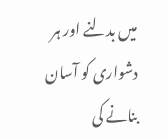میں بدلنے اور ہر دشواری کو آسان بنانے کی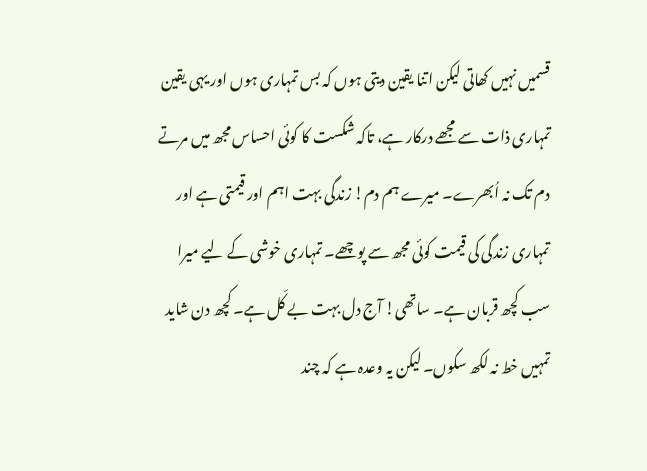قسمیں نہیں کھاتی لیکن اتنا یقین دیتی ہوں کہ بس تمہاری ہوں اور یہی یقین تمہاری ذات سے مجھے درکار ہے، تاکہ شکست کا کوئی احساس مجھ میں مرتے دم تک نہ اُبھرے۔ میرے ہم دم! زندگی بہت اہم اور قیمتی ہے اور تمہاری زندگی کی قیمت کوئی مجھ سے پوچھے۔ تمہاری خوشی کے لیے میرا سب کچھ قربان ہے۔ ساتھی! آج دل بہت بے کَل ہے۔ کچھ دن شاید تمہیں خط نہ لکھ سکوں۔ لیکن یہ وعدہ ہے کہ چند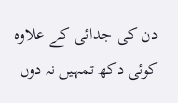دن کی جدائی کے علاوہ کوئی دکھ تمہیں نہ دوں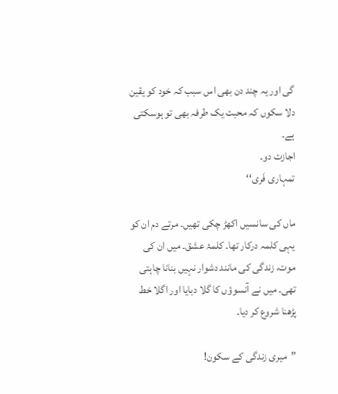گی اور یہ چند دن بھی اس سبب کہ خود کو یقین دلا سکوں کہ محبت یک طرفہ بھی تو ہوسکتی ہے۔
اجازت دو۔
تمہاری فَری‘‘

ماں کی سانسیں اکھڑ چکی تھیں۔ مرتے دم ان کو یہی کلمہ درکار تھا۔ کلمۂ عشق۔ میں ان کی موت، زندگی کی مانند دشوار نہیں بنانا چاہتی تھی۔ میں نے آنسوؤں کا گلا دبایا اور اگلا خط پڑھنا شروع کر دیا۔

”میری زندگی کے سکون!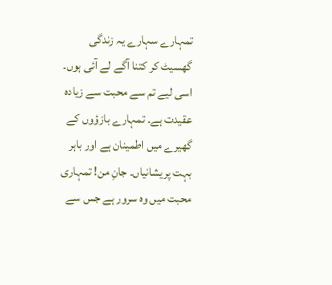تمہارے سہارے یہ زندگی گھسیٹ کر کتنا آگے لے آئی ہوں۔ اسی لیے تم سے محبت سے زیادہ عقیدت ہے۔ تمہارے بازؤوں کے گھیرے میں اطمینان ہے اور باہر بہت پریشانیاں۔ جانِ من! تمہاری محبت میں وہ سرور ہے جس سے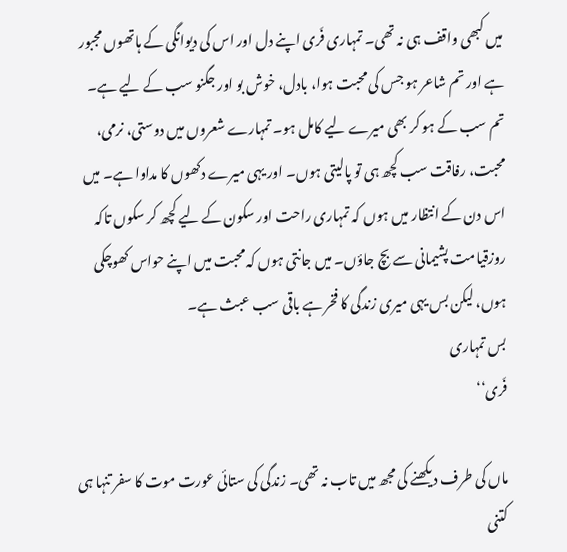میں کبھی واقف ہی نہ تھی۔ تمہاری فَری اپنے دل اور اس کی دیوانگی کے ہاتھوں مجبور ہے اور تم شاعر ہو جس کی محبت ہوا، بادل، خوش بو اور جگنو سب کے لیے ہے۔ تم سب کے ہو کر بھی میرے لیے کامل ہو۔ تمہارے شعروں میں دوستی، نرمی، محبت، رفاقت سب کچھ ہی تو پالیتی ہوں۔ اور یہی میرے دکھوں کا مداوا ہے۔ میں اس دن کے انتظار میں ہوں کہ تمہاری راحت اور سکون کے لیے کچھ کر سکوں تاکہ روزقیامت پشیمانی سے بچ جاؤں۔ میں جانتی ہوں کہ محبت میں اپنے حواس کھوچکی ہوں، لیکن بس یہی میری زندگی کا فخر ہے باقی سب عبث ہے۔
بس تمہاری
فَری‘‘

ماں کی طرف د یکھنے کی مجھ میں تاب نہ تھی۔ زندگی کی ستائی عورت موت کا سفر تنہا ہی کتنی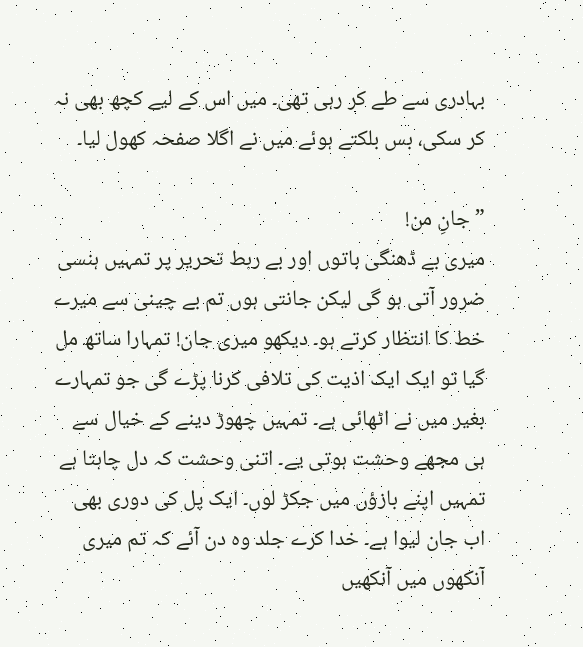بہادری سے طے کر رہی تھی۔ میں اس کے لیے کچھ بھی نہ کر سکی، بس بلکتے ہوئے میں نے اگلا صفحہ کھول لیا۔

”جانِ من!
میری بے ڈھنگی باتوں اور بے ربط تحریر پر تمہیں ہنسی ضرور آتی ہو گی لیکن جانتی ہوں تم بے چینی سے میرے خط کا انتظار کرتے ہو۔ دیکھو میری جان! تمہارا ساتھ مل گیا تو ایک ایک اذیت کی تلافی کرنا پڑے گی جو تمہارے بغیر میں نے اٹھائی ہے۔ تمہیں چھوڑ دینے کے خیال سے ہی مجھے وحشت ہوتی یے۔ اتنی وحشت کہ دل چاہتا ہے تمہیں اپنے بازؤں میں جکڑ لوں۔ ایک پل کی دوری بھی اب جان لیوا ہے۔ خدا کرے جلد وہ دن آئے کہ تم میری آنکھوں میں آنکھیں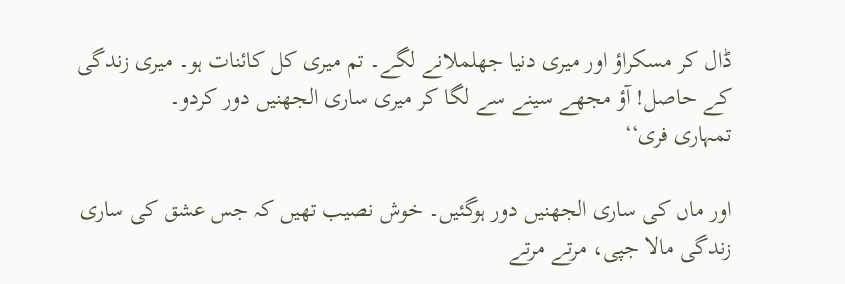ڈال کر مسکراؤ اور میری دنیا جھلملانے لگے۔ تم میری کل کائنات ہو۔ میری زندگی کے حاصل! آؤ مجھے سینے سے لگا کر میری ساری الجھنیں دور کردو۔
تمہاری فری‘‘

اور ماں کی ساری الجھنیں دور ہوگئیں۔ خوش نصیب تھیں کہ جس عشق کی ساری زندگی مالا جپی، مرتے مرتے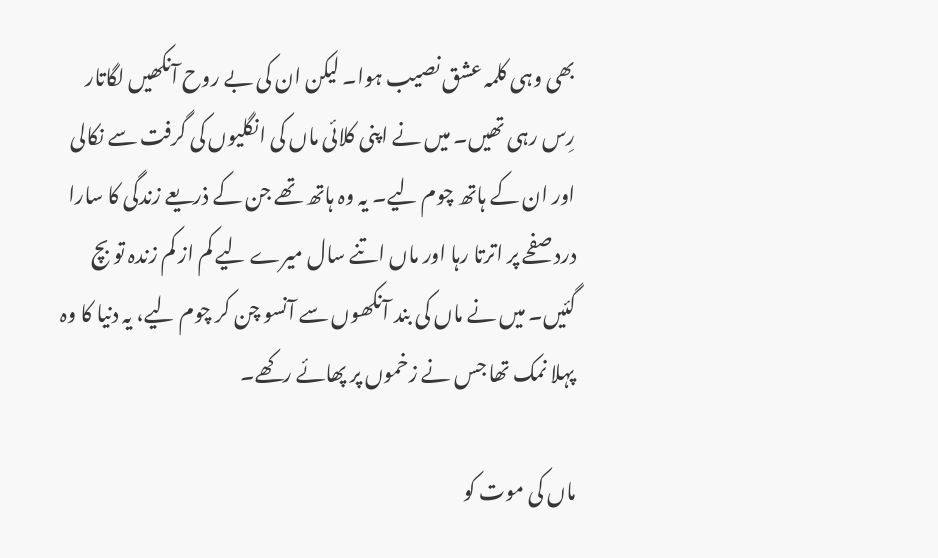بھی وہی کلمہ عشق نصیب ہوا۔ لیکن ان کی بے روح آنکھیں لگاتار رِس رہی تھیں۔ میں نے اپنی کلائی ماں کی انگلیوں کی گرفت سے نکالی اور ان کے ہاتھ چوم لیے۔ یہ وہ ہاتھ تھے جن کے ذریعے زندگی کا سارا درد صفحے پر اترتا رہا اور ماں اتنے سال میرے لیے کم از کم زندہ تو بچ گئیں۔ میں نے ماں کی بند آنکھوں سے آنسو چن کر چوم لیے، یہ دنیا کا وہ پہلا نمک تھا جس نے زخموں پر پھائے رکھے۔

ماں کی موت کو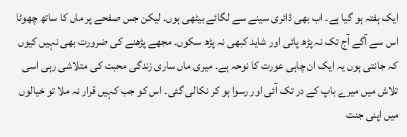ایک ہفتہ ہو گیا ہے۔ اب بھی ڈائری سینے سے لگائے بیٹھی ہوں۔ لیکن جس صفحے پر ماں کا ساتھ چھوٹا اس سے آگے آج تک نہ پڑھ پائی اور شاید کبھی نہ پڑھ سکوں۔ مجھے پڑھنے کی ضرورت بھی نہیں کیوں کہ جانتی ہوں یہ ایک ان چاہی عورت کا نوحہ ہے۔ میری ماں ساری زندگی محبت کی متلاشی رہی اسی تلاش میں میرے باپ کے در تک آئی اور رسوا ہو کر نکالی گئی۔ اس کو جب کہیں قرار نہ ملا تو خیالوں میں اپنی جنت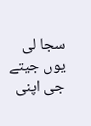سجا لی یوں جیتے جی اپنی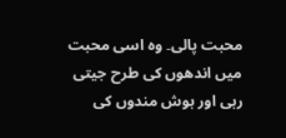محبت پالی۔ وہ اسی محبت میں اندھوں کی طرح جیتی رہی اور ہوش مندوں کی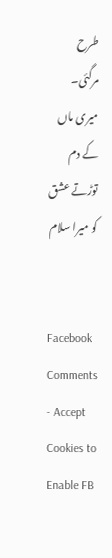طرح مرگئی۔ میری ماں کے دم توڑتے عشق کو میرا سلام


Facebook Comments - Accept Cookies to Enable FB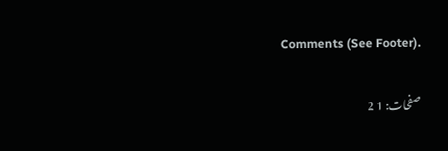Comments (See Footer).

صفحات: 1 2